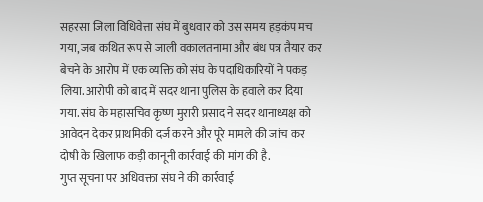सहरसा जिला विधिवेत्ता संघ में बुधवार को उस समय हड़कंप मच गया, जब कथित रूप से जाली वकालतनामा और बंध पत्र तैयार कर बेचने के आरोप में एक व्यक्ति को संघ के पदाधिकारियों ने पकड़ लिया. आरोपी को बाद में सदर थाना पुलिस के हवाले कर दिया गया. संघ के महासचिव कृष्ण मुरारी प्रसाद ने सदर थानाध्यक्ष को आवेदन देकर प्राथमिकी दर्ज करने और पूरे मामले की जांच कर दोषी के खिलाफ कड़ी कानूनी कार्रवाई की मांग की है.
गुप्त सूचना पर अधिवक्ता संघ ने की कार्रवाई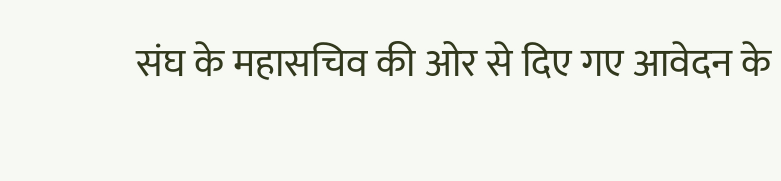संघ के महासचिव की ओर से दिए गए आवेदन के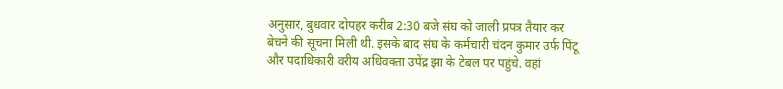अनुसार, बुधवार दोपहर करीब 2:30 बजे संघ को जाली प्रपत्र तैयार कर बेचने की सूचना मिली थी. इसके बाद संघ के कर्मचारी चंदन कुमार उर्फ पिंटू और पदाधिकारी वरीय अधिवक्ता उपेंद्र झा के टेबल पर पहुंचे. वहां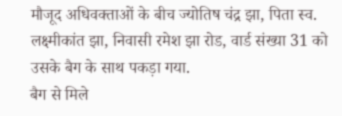मौजूद अधिवक्ताओं के बीच ज्योतिष चंद्र झा, पिता स्व. लक्ष्मीकांत झा, निवासी रमेश झा रोड, वार्ड संख्या 31 को उसके बैग के साथ पकड़ा गया.
बैग से मिले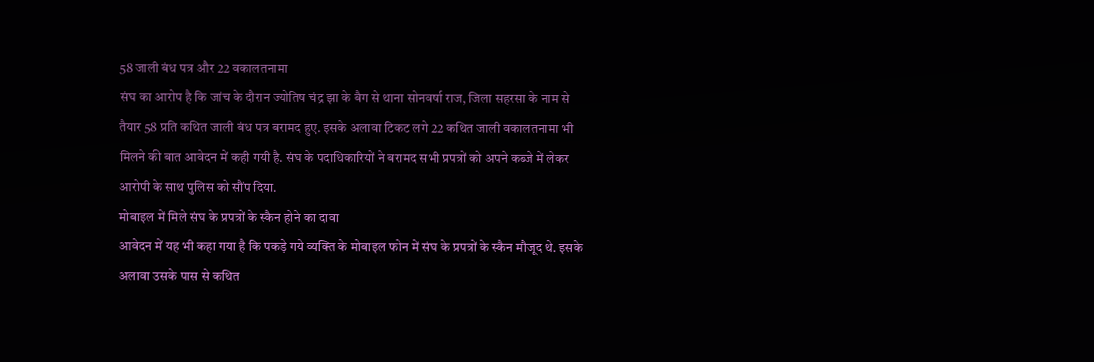58 जाली बंध पत्र और 22 वकालतनामा
संघ का आरोप है कि जांच के दौरान ज्योतिष चंद्र झा के बैग से थाना सोनवर्षा राज, जिला सहरसा के नाम से तैयार 58 प्रति कथित जाली बंध पत्र बरामद हुए. इसके अलावा टिकट लगे 22 कथित जाली वकालतनामा भी मिलने की बात आवेदन में कही गयी है. संघ के पदाधिकारियों ने बरामद सभी प्रपत्रों को अपने कब्जे में लेकर आरोपी के साथ पुलिस को सौंप दिया.
मोबाइल में मिले संघ के प्रपत्रों के स्कैन होने का दावा
आवेदन में यह भी कहा गया है कि पकड़े गये व्यक्ति के मोबाइल फोन में संघ के प्रपत्रों के स्कैन मौजूद थे. इसके अलावा उसके पास से कथित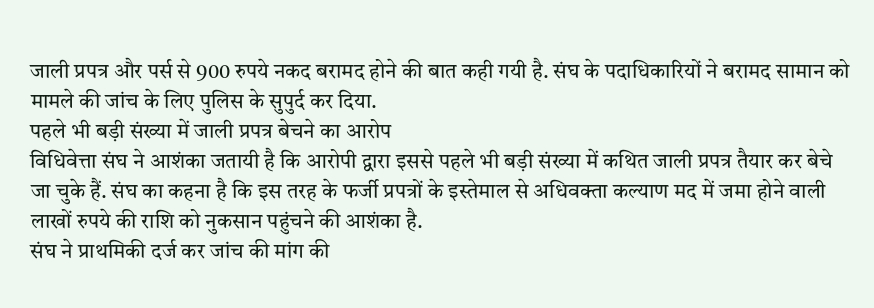जाली प्रपत्र और पर्स से 900 रुपये नकद बरामद होने की बात कही गयी है. संघ के पदाधिकारियों ने बरामद सामान को मामले की जांच के लिए पुलिस के सुपुर्द कर दिया.
पहले भी बड़ी संख्या में जाली प्रपत्र बेचने का आरोप
विधिवेत्ता संघ ने आशंका जतायी है कि आरोपी द्वारा इससे पहले भी बड़ी संख्या में कथित जाली प्रपत्र तैयार कर बेचे जा चुके हैं. संघ का कहना है कि इस तरह के फर्जी प्रपत्रों के इस्तेमाल से अधिवक्ता कल्याण मद में जमा होने वाली लाखों रुपये की राशि को नुकसान पहुंचने की आशंका है.
संघ ने प्राथमिकी दर्ज कर जांच की मांग की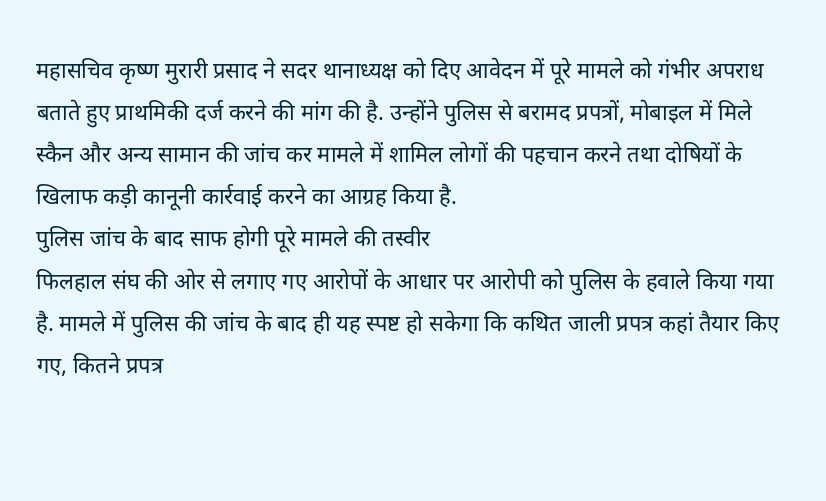महासचिव कृष्ण मुरारी प्रसाद ने सदर थानाध्यक्ष को दिए आवेदन में पूरे मामले को गंभीर अपराध बताते हुए प्राथमिकी दर्ज करने की मांग की है. उन्होंने पुलिस से बरामद प्रपत्रों, मोबाइल में मिले स्कैन और अन्य सामान की जांच कर मामले में शामिल लोगों की पहचान करने तथा दोषियों के खिलाफ कड़ी कानूनी कार्रवाई करने का आग्रह किया है.
पुलिस जांच के बाद साफ होगी पूरे मामले की तस्वीर
फिलहाल संघ की ओर से लगाए गए आरोपों के आधार पर आरोपी को पुलिस के हवाले किया गया है. मामले में पुलिस की जांच के बाद ही यह स्पष्ट हो सकेगा कि कथित जाली प्रपत्र कहां तैयार किए गए, कितने प्रपत्र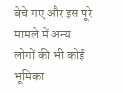बेचे गए और इस पूरे मामले में अन्य लोगों की भी कोई भूमिका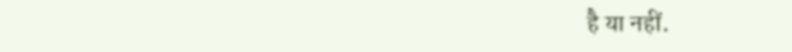है या नहीं.